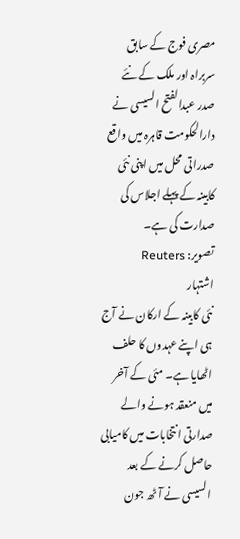مصری فوج کے سابق سربراہ اور ملک کے نئے صدر عبدالفتح السیسی نے دارالحکومت قاہرہ میں واقع صدراتی محل میں اپنی نئی کابینہ کے پہلے اجلاس کی صدارت کی ہے۔
تصویر: Reuters
اشتہار
نئی کابینہ کے ارکان نے آج ہی اپنے عہدوں کا حلف اٹھایا ہے۔ مئی کے آخر میں منعقد ہونے والے صدارتی انتخابات میں کامیابی حاصل کرنے کے بعد السیسی نے آٹھ جون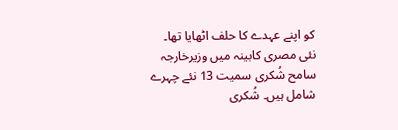کو اپنے عہدے کا حلف اٹھایا تھا۔
نئی مصری کابینہ میں وزیرخارجہ سامح شُکری سمیت 13 نئے چہرے شامل ہیں۔ شُکری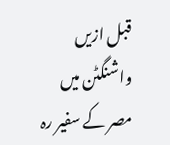قبل ازیں واشنگٹن میں مصر کے سفیر رہ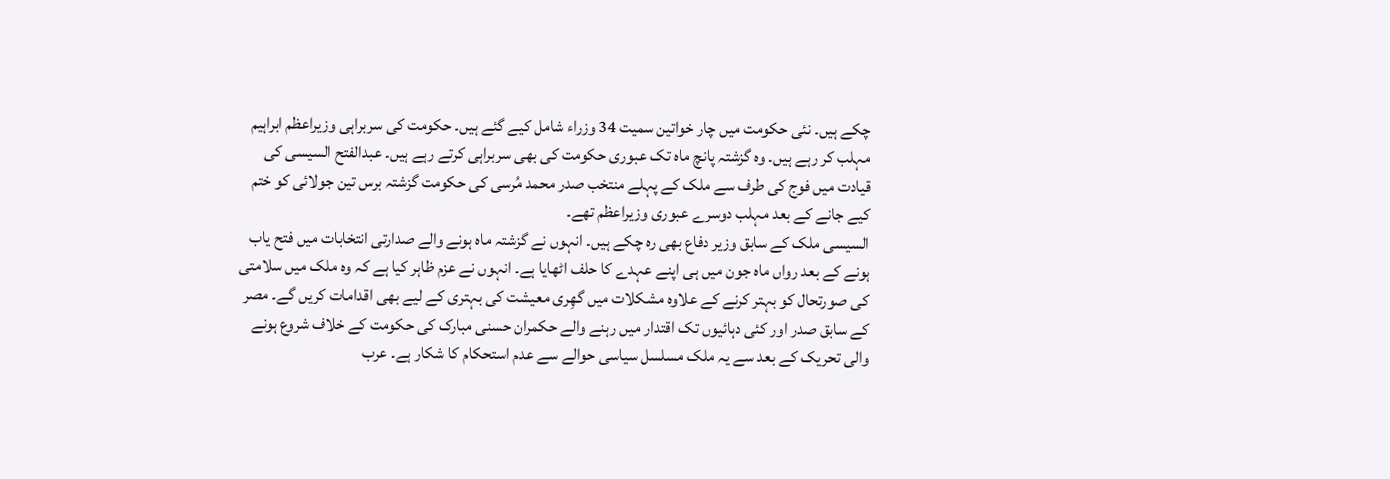چکے ہیں۔ نئی حکومت میں چار خواتین سمیت 34 وزراء شامل کیے گئے ہیں۔ حکومت کی سربراہی وزیراعظم ابراہیم مہلب کر رہے ہیں۔ وہ گزشتہ پانچ ماہ تک عبوری حکومت کی بھی سربراہی کرتے رہے ہیں۔ عبدالفتح السیسی کی قیادت میں فوج کی طرف سے ملک کے پہلے منتخب صدر محمد مُرسی کی حکومت گزشتہ برس تین جولائی کو ختم کیے جانے کے بعد مہلب دوسرے عبوری وزیراعظم تھے۔
السیسی ملک کے سابق وزیر دفاع بھی رہ چکے ہیں۔ انہوں نے گزشتہ ماہ ہونے والے صدارتی انتخابات میں فتح یاب ہونے کے بعد رواں ماہ جون میں ہی اپنے عہدے کا حلف اٹھایا ہے۔ انہوں نے عزم ظاہر کیا ہے کہ وہ ملک میں سلامتی کی صورتحال کو بہتر کرنے کے علاوہ مشکلات میں گھِری معیشت کی بہتری کے لیے بھی اقدامات کریں گے۔ مصر کے سابق صدر اور کئی دہائیوں تک اقتدار میں رہنے والے حکمران حسنی مبارک کی حکومت کے خلاف شروع ہونے والی تحریک کے بعد سے یہ ملک مسلسل سیاسی حوالے سے عدم استحکام کا شکار ہے۔ عرب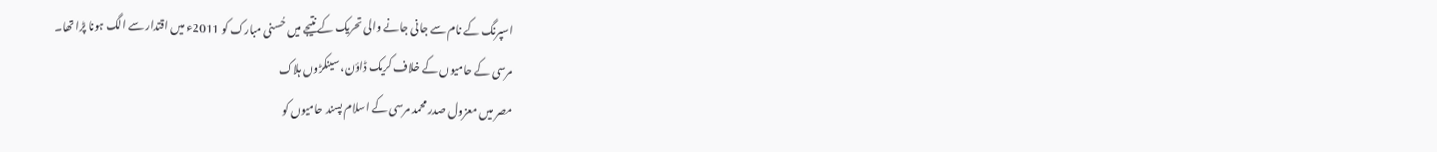اسپرنگ کے نام سے جانی جانے والی تحریک کے نتیجے میں حُسنی مبارک کو 2011ء میں اقتدار سے الگ ہونا پڑا تھا۔
مرسی کے حامیوں کے خلاف کریک ڈاؤن، سینکڑوں ہلاک
مصر میں معزول صدر محمد مرسی کے اسلام پسند حامیوں کو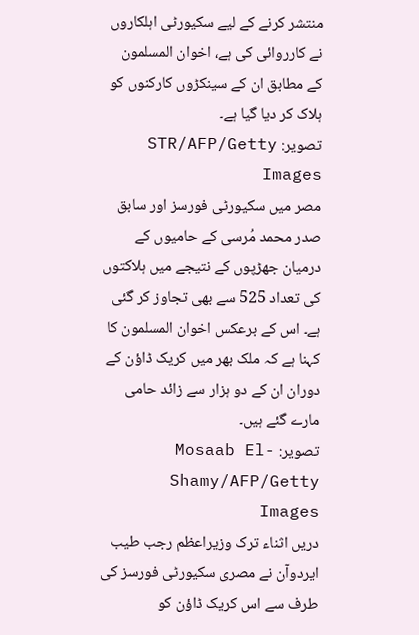منتشر کرنے کے لیے سکیورٹی اہلکاروں نے کارروائی کی ہے، اخوان المسلمون کے مطابق ان کے سینکڑوں کارکنوں کو ہلاک کر دیا گیا ہے۔
تصویر: STR/AFP/Getty Images
مصر میں سکیورٹی فورسز اور سابق صدر محمد مُرسی کے حامیوں کے درمیان جھڑپوں کے نتیجے میں ہلاکتوں کی تعداد 525 سے بھی تجاوز کر گئی ہے۔ اس کے برعکس اخوان المسلمون کا کہنا ہے کہ ملک بھر میں کریک ڈاؤن کے دوران ان کے دو ہزار سے زائد حامی مارے گئے ہیں۔
تصویر: Mosaab El-Shamy/AFP/Getty Images
دریں اثناء ترک وزیراعظم رجب طیب ایردوآن نے مصری سکیورٹی فورسز کی طرف سے اس کریک ڈاؤن کو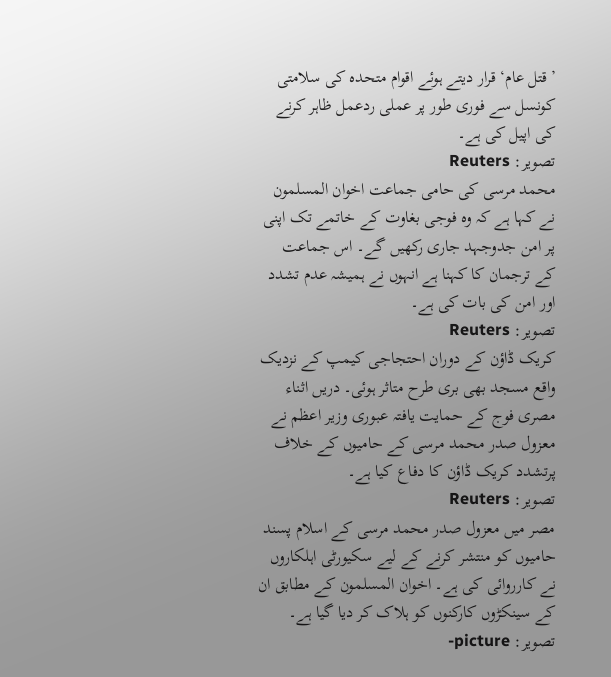’قتل عام‘ قرار دیتے ہوئے اقوام متحدہ کی سلامتی کونسل سے فوری طور پر عملی ردعمل ظاہر کرنے کی اپیل کی ہے۔
تصویر: Reuters
محمد مرسی کی حامی جماعت اخوان المسلمون نے کہا ہے کہ وہ فوجی بغاوت کے خاتمے تک اپنی پر امن جدوجہد جاری رکھیں گے۔ اس جماعت کے ترجمان کا کہنا ہے انہوں نے ہمیشہ عدم تشدد اور امن کی بات کی ہے۔
تصویر: Reuters
کریک ڈاؤن کے دوران احتجاجی کیمپ کے نزدیک واقع مسجد بھی بری طرح متاثر ہوئی۔ دریں اثناء مصری فوج کے حمایت یافتہ عبوری وزیر اعظم نے معزول صدر محمد مرسی کے حامیوں کے خلاف پرتشدد کریک ڈاؤن کا دفاع کیا ہے۔
تصویر: Reuters
مصر میں معزول صدر محمد مرسی کے اسلام پسند حامیوں کو منتشر کرنے کے لیے سکیورٹی اہلکاروں نے کارروائی کی ہے۔ اخوان المسلمون کے مطابق ان کے سینکڑوں کارکنوں کو ہلاک کر دیا گیا ہے۔
تصویر: picture-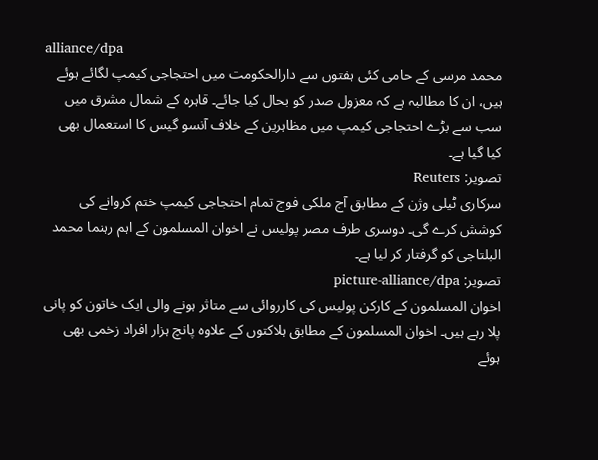alliance/dpa
محمد مرسی کے حامی کئی ہفتوں سے دارالحکومت میں احتجاجی کیمپ لگائے ہوئے ہیں، ان کا مطالبہ ہے کہ معزول صدر کو بحال کیا جائے۔ قاہرہ کے شمال مشرق میں سب سے بڑے احتجاجی کیمپ میں مظاہرین کے خلاف آنسو گیس کا استعمال بھی کیا گیا ہے۔
تصویر: Reuters
سرکاری ٹیلی وژن کے مطابق آج ملکی فوج تمام احتجاجی کیمپ ختم کروانے کی کوشش کرے گی۔ دوسری طرف مصر پولیس نے اخوان المسلمون کے اہم رہنما محمد البلتاجی کو گرفتار کر لیا ہے۔
تصویر: picture-alliance/dpa
اخوان المسلمون کے کارکن پولیس کی کارروائی سے متاثر ہونے والی ایک خاتون کو پانی پلا رہے ہیں۔ اخوان المسلمون کے مطابق ہلاکتوں کے علاوہ پانچ ہزار افراد زخمی بھی ہوئے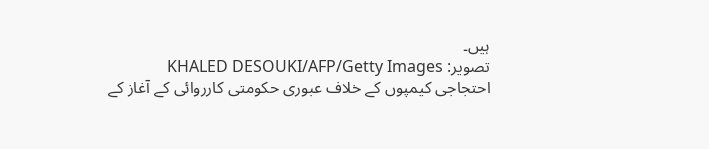ہیں۔
تصویر: KHALED DESOUKI/AFP/Getty Images
احتجاجی کیمپوں کے خلاف عبوری حکومتی کارروائی کے آغاز کے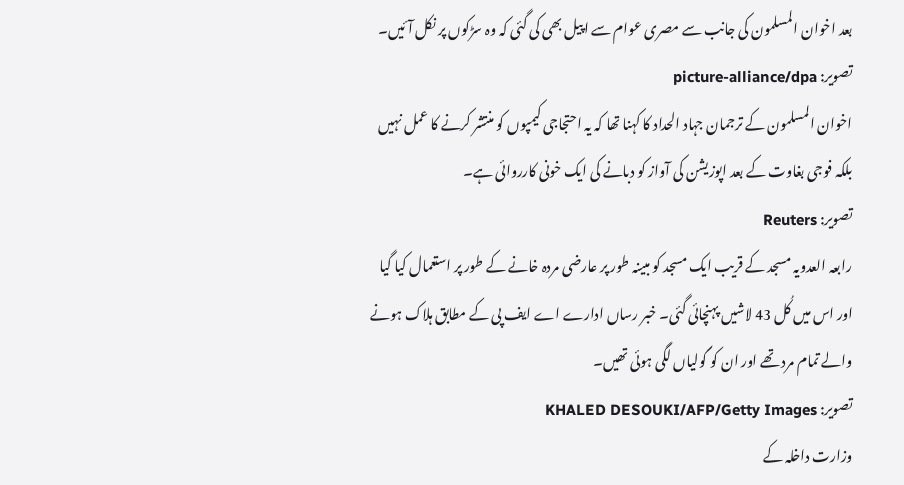بعد اخوان المسلمون کی جانب سے مصری عوام سے اپیل بھی کی گئی کہ وہ سڑکوں پر نکل آئیں۔
تصویر: picture-alliance/dpa
اخوان المسلمون کے ترجمان جہاد الحداد کا کہنا تھا کہ یہ احتجاجی کیمپوں کو منتشر کرنے کا عمل نہیں بلکہ فوجی بغاوت کے بعد اپوزیشن کی آواز کو دبانے کی ایک خونی کارروائی ہے۔
تصویر: Reuters
رابعہ العدویہ مسجد کے قریب ایک مسجد کو مبینہ طور پر عارضی مردہ خانے کے طور پر استعمال کیا گیا اور اس میں کُل 43 لاشیں پہنچائی گئی۔ خبر رساں ادارے اے ایف پی کے مطابق ہلاک ہونے والے تمام مرد تھے اور ان کو گولیاں لگی ہوئی تھیں۔
تصویر: KHALED DESOUKI/AFP/Getty Images
وزارت داخلہ کے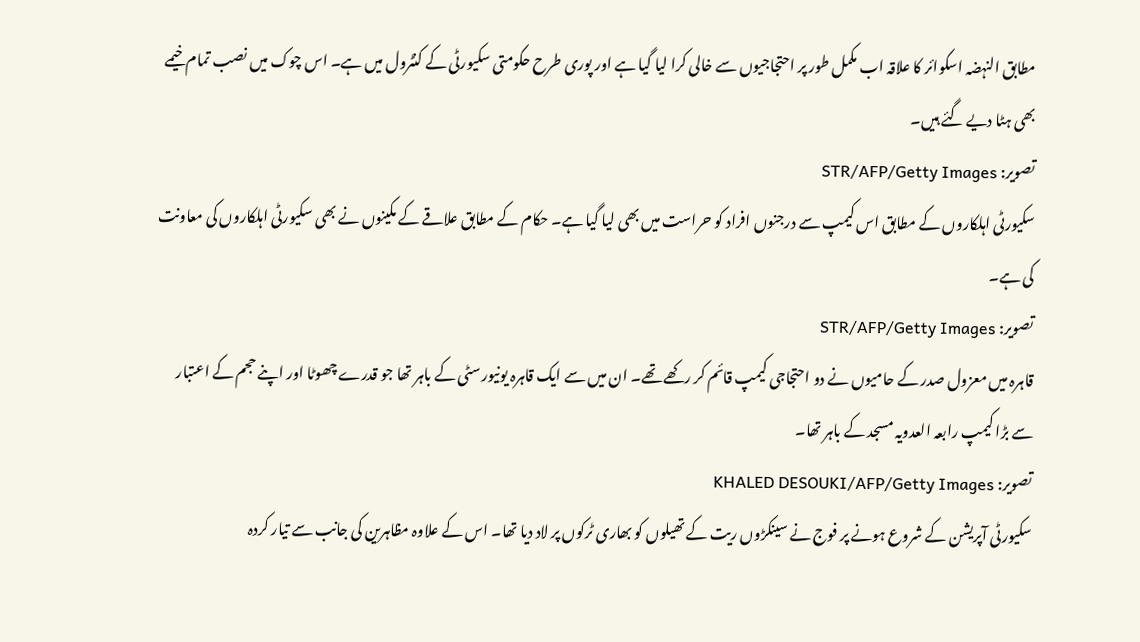مطابق النہضہ اسکوائر کا علاقہ اب مکمل طور پر احتجاجیوں سے خالی کرا لیا گیا ہے اور پوری طرح حکومتی سکیورٹی کے کنٹرول میں ہے۔ اس چوک میں نصب تمام خیمے بھی ہٹا دیے گئے ہیں۔
تصویر: STR/AFP/Getty Images
سکیورٹی اہلکاروں کے مطابق اس کیمپ سے درجنوں افراد کو حراست میں بھی لیا گیا ہے۔ حکام کے مطابق علاقے کے مکینوں نے بھی سکیورٹی اہلکاروں کی معاونت کی ہے۔
تصویر: STR/AFP/Getty Images
قاہرہ میں معزول صدر کے حامیوں نے دو احتجاجی کیمپ قائم کر رکھے تھے۔ ان میں سے ایک قاہرہ یونیورسٹی کے باہر تھا جو قدرے چھوٹا اور اپنے حجم کے اعتبار سے بڑا کیمپ رابعہ العدویہ مسجد کے باہر تھا۔
تصویر: KHALED DESOUKI/AFP/Getty Images
سکیورٹی آپریشن کے شروع ہونے پر فوج نے سینکڑوں ریت کے تھیلوں کو بھاری ٹرکوں پر لاد دیا تھا۔ اس کے علاوہ مظاہرین کی جانب سے تیار کردہ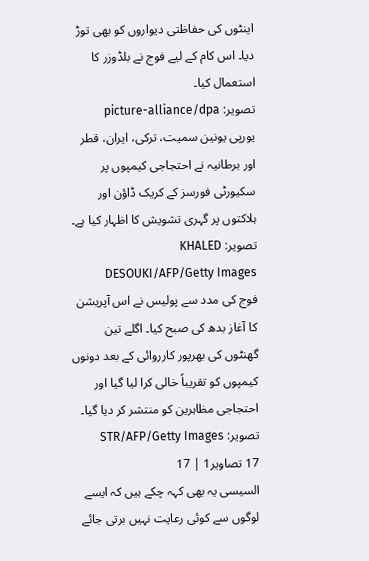اینٹوں کی حفاظتی دیواروں کو بھی توڑ دیا۔ اس کام کے لیے فوج نے بلڈوزر کا استعمال کیا۔
تصویر: picture-alliance/dpa
یورپی یونین سمیت، ترکی، ایران، قطر اور برطانیہ نے احتجاجی کیمپوں پر سکیورٹی فورسز کے کریک ڈاؤن اور ہلاکتوں پر گہری تشویش کا اظہار کیا ہے۔
تصویر: KHALED DESOUKI/AFP/Getty Images
فوج کی مدد سے پولیس نے اس آپریشن کا آغاز بدھ کی صبح کیا۔ اگلے تین گھنٹوں کی بھرپور کارروائی کے بعد دونوں کیمپوں کو تقریباً خالی کرا لیا گیا اور احتجاجی مظاہرین کو منتشر کر دیا گیا۔
تصویر: STR/AFP/Getty Images
17 تصاویر1 | 17
السیسی یہ بھی کہہ چکے ہیں کہ ایسے لوگوں سے کوئی رعایت نہیں برتی جائے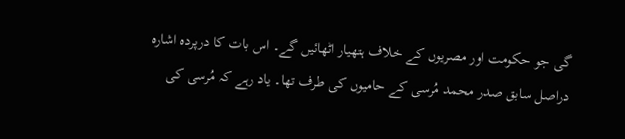گی جو حکومت اور مصریوں کے خلاف ہتھیار اٹھائیں گے۔ اس بات کا درپردہ اشارہ دراصل سابق صدر محمد مُرسی کے حامیوں کی طرف تھا۔ یاد رہے کہ مُرسی کی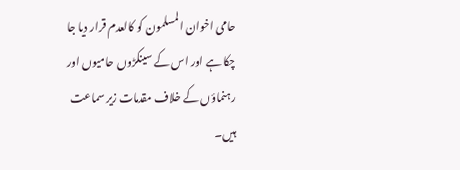حامی اخوان المسلمون کو کالعدم قرار دیا جا چکا ہے اور اس کے سینکڑوں حامیوں اور رہنماؤں کے خلاف مقدمات زیر سماعت ہیں۔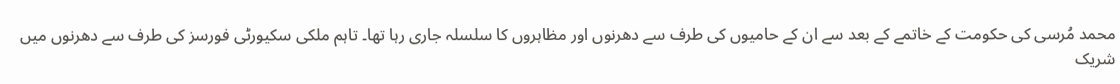محمد مُرسی کی حکومت کے خاتمے کے بعد سے ان کے حامیوں کی طرف سے دھرنوں اور مظاہروں کا سلسلہ جاری رہا تھا۔ تاہم ملکی سکیورٹی فورسز کی طرف سے دھرنوں میں شریک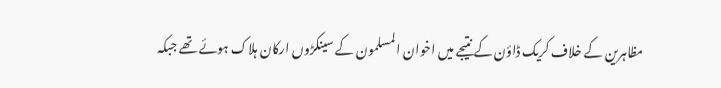مظاہرین کے خلاف کریک ڈاؤن کے نتیجے میں اخوان المسلمون کے سینکڑوں ارکان ہلاک ہوئے تھے جبکہ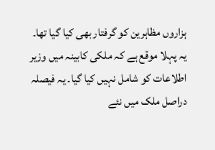ہزاروں مظاہرین کو گرفتار بھی کیا گیا تھا۔
یہ پہلا موقع ہے کہ ملکی کابینہ میں وزیر اطلاعات کو شامل نہیں کیا گیا۔ یہ فیصلہ دراصل ملک میں نئے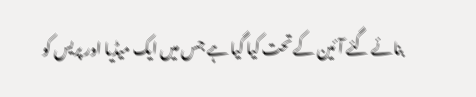بنائے گئے آئین کے تحت کیا گیا ہے جس میں ایک میڈیا اور پریس کو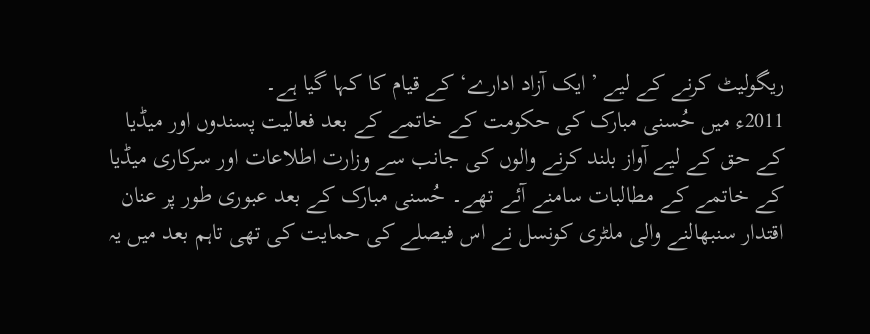ریگولیٹ کرنے کے لیے ’ایک آزاد ادارے‘ کے قیام کا کہا گیا ہے۔
2011ء میں حُسنی مبارک کی حکومت کے خاتمے کے بعد فعالیت پسندوں اور میڈیا کے حق کے لیے آواز بلند کرنے والوں کی جانب سے وزارت اطلاعات اور سرکاری میڈیا کے خاتمے کے مطالبات سامنے آئے تھے۔ حُسنی مبارک کے بعد عبوری طور پر عنان اقتدار سنبھالنے والی ملٹری کونسل نے اس فیصلے کی حمایت کی تھی تاہم بعد میں یہ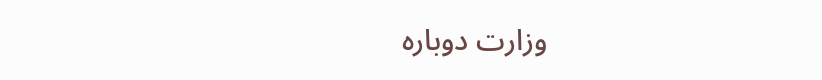وزارت دوبارہ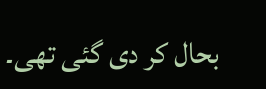بحال کر دی گئی تھی۔